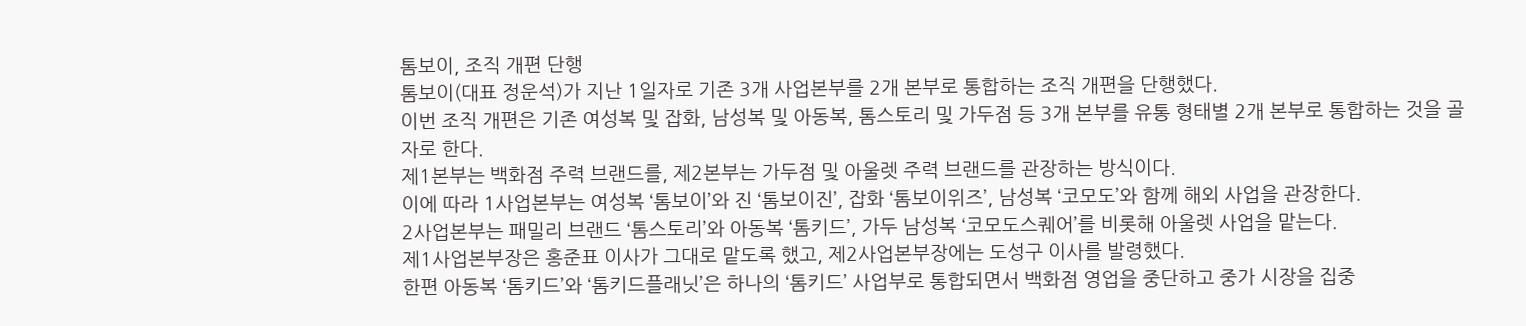톰보이, 조직 개편 단행
톰보이(대표 정운석)가 지난 1일자로 기존 3개 사업본부를 2개 본부로 통합하는 조직 개편을 단행했다.
이번 조직 개편은 기존 여성복 및 잡화, 남성복 및 아동복, 톰스토리 및 가두점 등 3개 본부를 유통 형태별 2개 본부로 통합하는 것을 골자로 한다.
제1본부는 백화점 주력 브랜드를, 제2본부는 가두점 및 아울렛 주력 브랜드를 관장하는 방식이다.
이에 따라 1사업본부는 여성복 ‘톰보이’와 진 ‘톰보이진’, 잡화 ‘톰보이위즈’, 남성복 ‘코모도’와 함께 해외 사업을 관장한다.
2사업본부는 패밀리 브랜드 ‘톰스토리’와 아동복 ‘톰키드’, 가두 남성복 ‘코모도스퀘어’를 비롯해 아울렛 사업을 맡는다.
제1사업본부장은 홍준표 이사가 그대로 맡도록 했고, 제2사업본부장에는 도성구 이사를 발령했다.
한편 아동복 ‘톰키드’와 ‘톰키드플래닛’은 하나의 ‘톰키드’ 사업부로 통합되면서 백화점 영업을 중단하고 중가 시장을 집중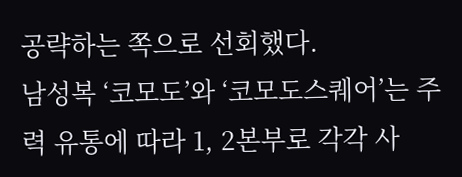공략하는 쪽으로 선회했다.
남성복 ‘코모도’와 ‘코모도스퀘어’는 주력 유통에 따라 1, 2본부로 각각 사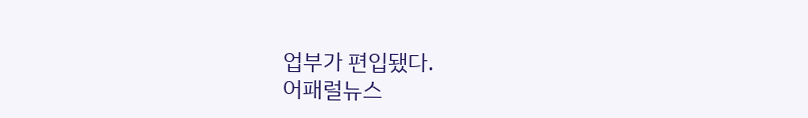업부가 편입됐다.
어패럴뉴스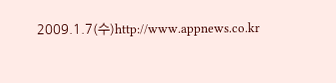2009.1.7(수)http://www.appnews.co.kr